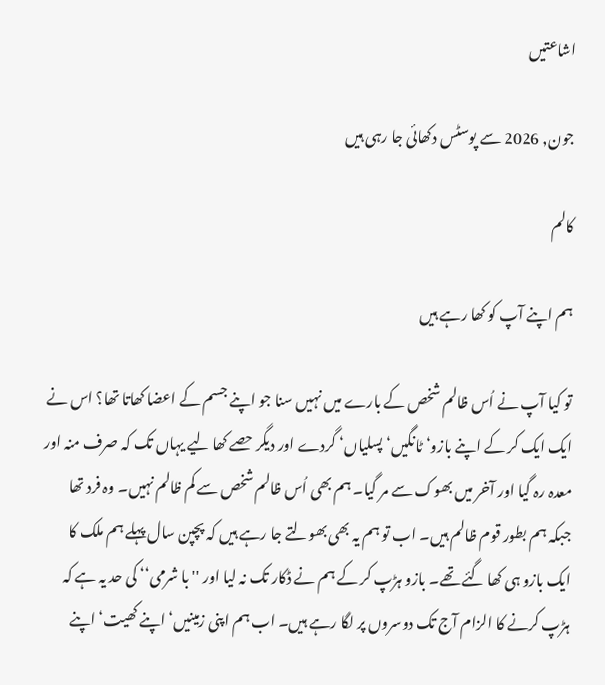اشاعتیں

جون, 2026 سے پوسٹس دکھائی جا رہی ہیں

کالم

ہم اپنے آپ کو کھا رہے ہیں

تو کیا آپ نے اُس ظالم شخص کے بارے میں نہیں سنا جو اپنے جسم کے اعضا کھاتا تھا؟ اس نے ایک ایک کر کے اپنے بازو‘ ٹانگیں‘ پسلیاں‘ گردے اور دیگر حصے کھا لیے یہاں تک کہ صرف منہ اور معدہ رہ گیا اور آخر میں بھوک سے مر گیا۔ ہم بھی اُس ظالم شخص سے کم ظالم نہیں۔ وہ فرد تھا جبکہ ہم بطور قوم ظالم ہیں۔ اب تو ہم یہ بھی بھولتے جا رہے ہیں کہ پچپن سال پہلے ہم ملک کا ایک بازو ہی کھا گئے تھے۔ بازو ہڑپ کر کے ہم نے ڈکار تک نہ لیا اور ''با شرمی‘‘ کی حد یہ ہے کہ ہڑپ کرنے کا الزام آج تک دوسروں پر لگا رہے ہیں۔ اب ہم اپنی زمینیں‘ اپنے کھیت‘ اپنے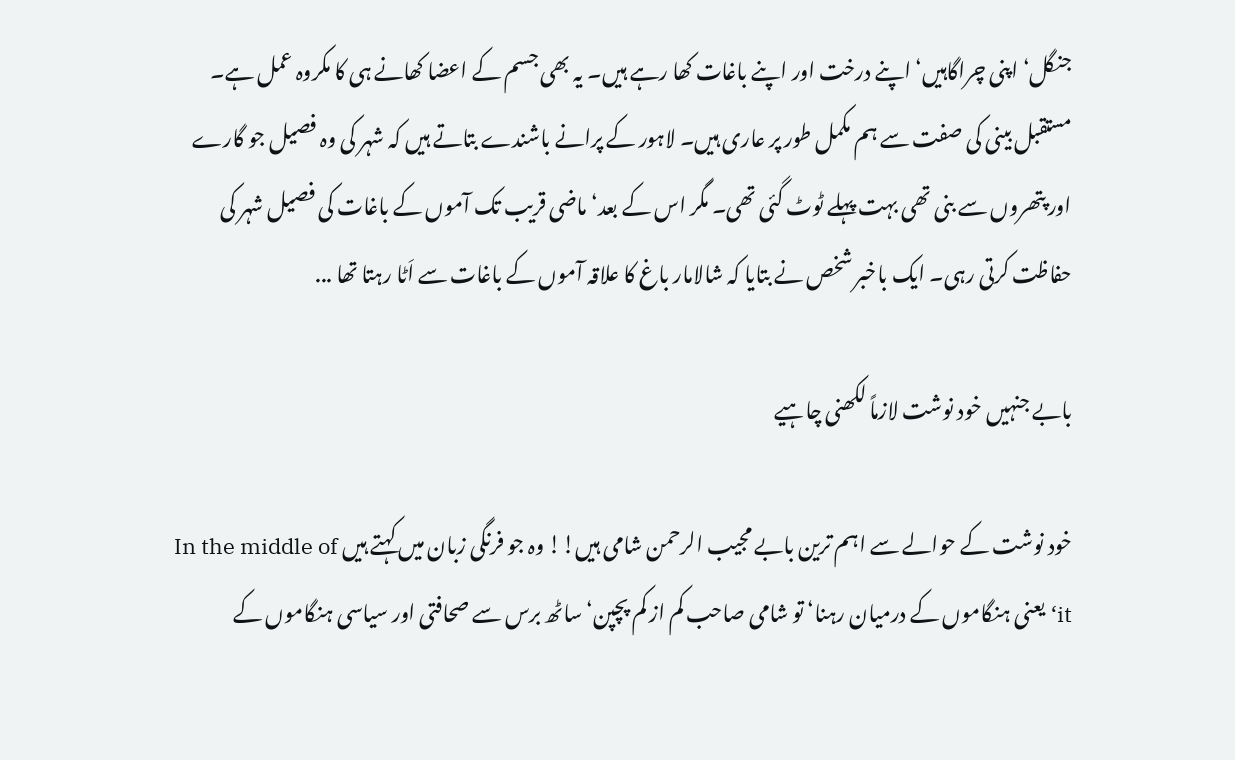جنگل‘ اپنی چراگاہیں‘ اپنے درخت اور اپنے باغات کھا رہے ہیں۔ یہ بھی جسم کے اعضا کھانے ہی کا مکروہ عمل ہے۔ مستقبل بینی کی صفت سے ہم مکمل طور پر عاری ہیں۔ لاہور کے پرانے باشندے بتاتے ہیں کہ شہر کی وہ فصیل جو گارے اور پتھروں سے بنی تھی بہت پہلے ٹوٹ گئی تھی۔ مگر اس کے بعد‘ ماضی قریب تک آموں کے باغات کی فصیل شہر کی حفاظت کرتی رہی۔ ایک باخبر شخص نے بتایا کہ شالامار باغ کا علاقہ آموں کے باغات سے اَٹا رہتا تھا ...

بابے جنہیں خود نوشت لازماً لکھنی چاہیے

خود نوشت کے حوالے سے اہم ترین بابے مجیب الرحمن شامی ہیں!! وہ جو فرنگی زبان میں کہتے ہیں In the middle of it‘ یعنی ہنگاموں کے درمیان رہنا‘ تو شامی صاحب کم از کم پچپن‘ ساٹھ برس سے صحافتی اور سیاسی ہنگاموں کے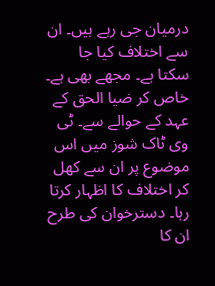درمیان جی رہے ہیں۔ ان سے اختلاف کیا جا سکتا ہے۔ مجھے بھی ہے۔ خاص کر ضیا الحق کے عہد کے حوالے سے۔ ٹی وی ٹاک شوز میں اس موضوع پر ان سے کھل کر اختلاف کا اظہار کرتا رہا۔ دسترخوان کی طرح ان کا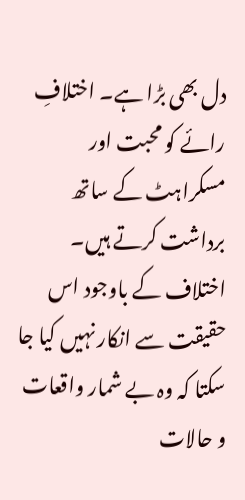دل بھی بڑا ہے۔ اختلافِ رائے کو محبت اور مسکراہٹ کے ساتھ برداشت کرتے ہیں۔ اختلاف کے باوجود اس حقیقت سے انکار نہیں کیا جا سکتا کہ وہ بے شمار واقعات و حالات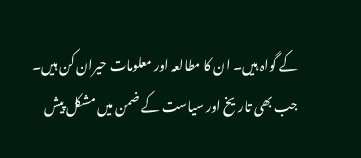کے گواہ ہیں۔ ان کا مطالعہ اور معلومات حیران کن ہیں۔ جب بھی تاریخ اور سیاست کے ضمن میں مشکل پیش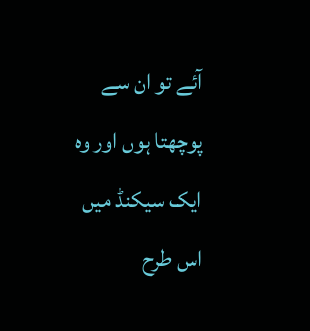آئے تو ان سے پوچھتا ہوں اور وہ ایک سیکنڈ میں اس طرح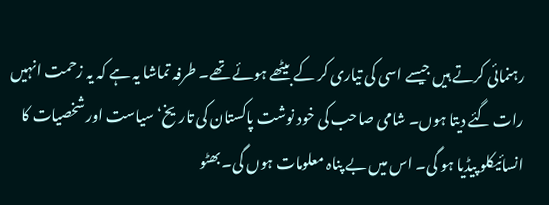رہنمائی کرتے ہیں جیسے اسی کی تیاری کر کے بیٹھے ہوئے تھے۔ طرفہ تماشا یہ ہے کہ یہ زحمت انہیں رات گئے دیتا ہوں۔ شامی صاحب کی خود نوشت پاکستان کی تاریخ‘ سیاست اور شخصیات کا انسائیکلو پیڈیا ہو گی۔ اس میں بے پناہ معلومات ہوں گی۔ بھٹو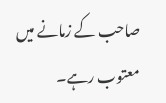صاحب کے زمانے میں معتوب رہے۔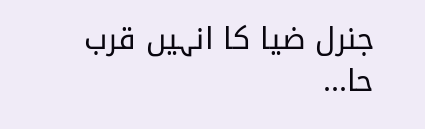جنرل ضیا کا انہیں قرب حا...